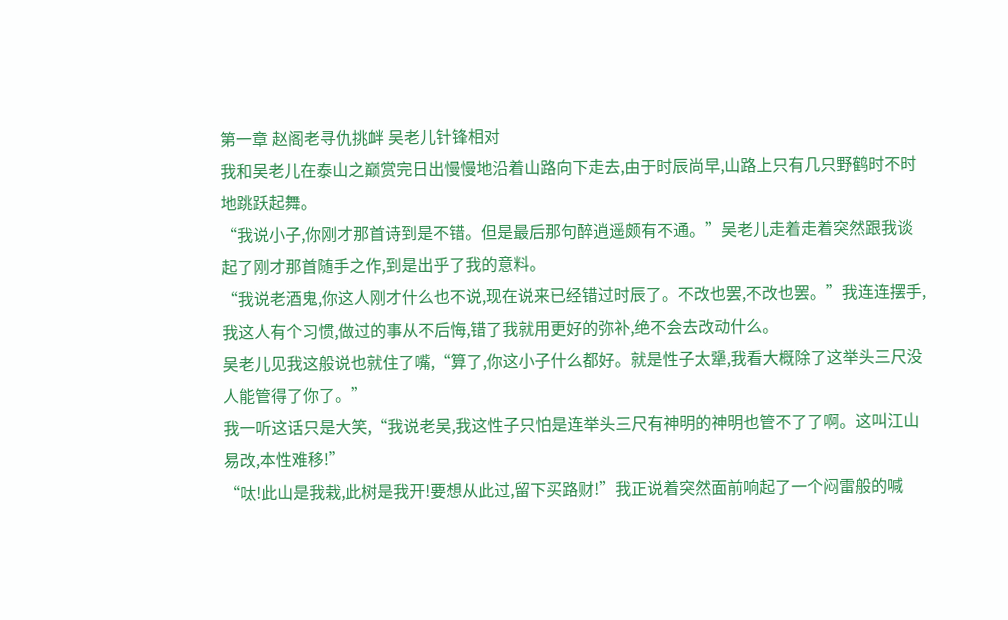第一章 赵阁老寻仇挑衅 吴老儿针锋相对
我和吴老儿在泰山之巅赏完日出慢慢地沿着山路向下走去,由于时辰尚早,山路上只有几只野鹤时不时地跳跃起舞。
“我说小子,你刚才那首诗到是不错。但是最后那句醉逍遥颇有不通。”吴老儿走着走着突然跟我谈起了刚才那首随手之作,到是出乎了我的意料。
“我说老酒鬼,你这人刚才什么也不说,现在说来已经错过时辰了。不改也罢,不改也罢。”我连连摆手,我这人有个习惯,做过的事从不后悔,错了我就用更好的弥补,绝不会去改动什么。
吴老儿见我这般说也就住了嘴,“算了,你这小子什么都好。就是性子太犟,我看大概除了这举头三尺没人能管得了你了。”
我一听这话只是大笑,“我说老吴,我这性子只怕是连举头三尺有神明的神明也管不了了啊。这叫江山易改,本性难移!”
“呔!此山是我栽,此树是我开!要想从此过,留下买路财!”我正说着突然面前响起了一个闷雷般的喊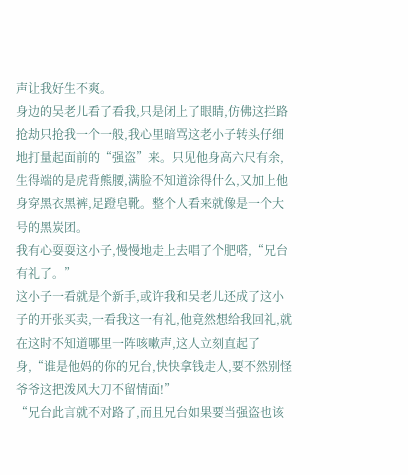声让我好生不爽。
身边的吴老儿看了看我,只是闭上了眼睛,仿佛这拦路抢劫只抢我一个一般,我心里暗骂这老小子转头仔细地打量起面前的“强盗”来。只见他身高六尺有余,生得端的是虎背熊腰,满脸不知道涂得什么,又加上他身穿黑衣黑裤,足蹬皂靴。整个人看来就像是一个大号的黑炭团。
我有心耍耍这小子,慢慢地走上去唱了个肥嗒,“兄台有礼了。”
这小子一看就是个新手,或许我和吴老儿还成了这小子的开张买卖,一看我这一有礼,他竟然想给我回礼,就在这时不知道哪里一阵咳嗽声,这人立刻直起了身,“谁是他妈的你的兄台,快快拿钱走人,要不然别怪爷爷这把泼风大刀不留情面!”
“兄台此言就不对路了,而且兄台如果要当强盗也该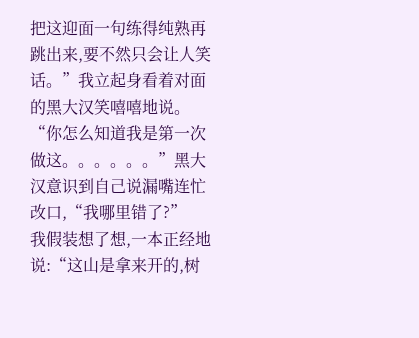把这迎面一句练得纯熟再跳出来,要不然只会让人笑话。”我立起身看着对面的黑大汉笑嘻嘻地说。
“你怎么知道我是第一次做这。。。。。。”黑大汉意识到自己说漏嘴连忙改口,“我哪里错了?”
我假装想了想,一本正经地说:“这山是拿来开的,树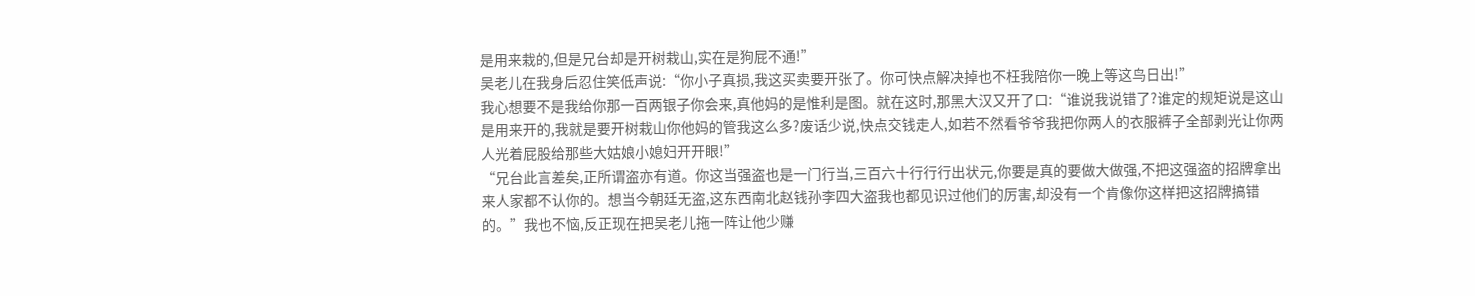是用来栽的,但是兄台却是开树栽山,实在是狗屁不通!”
吴老儿在我身后忍住笑低声说:“你小子真损,我这买卖要开张了。你可快点解决掉也不枉我陪你一晚上等这鸟日出!”
我心想要不是我给你那一百两银子你会来,真他妈的是惟利是图。就在这时,那黑大汉又开了口:“谁说我说错了?谁定的规矩说是这山是用来开的,我就是要开树栽山你他妈的管我这么多?废话少说,快点交钱走人,如若不然看爷爷我把你两人的衣服裤子全部剥光让你两人光着屁股给那些大姑娘小媳妇开开眼!”
“兄台此言差矣,正所谓盗亦有道。你这当强盗也是一门行当,三百六十行行行出状元,你要是真的要做大做强,不把这强盗的招牌拿出来人家都不认你的。想当今朝廷无盗,这东西南北赵钱孙李四大盗我也都见识过他们的厉害,却没有一个肯像你这样把这招牌搞错的。”我也不恼,反正现在把吴老儿拖一阵让他少赚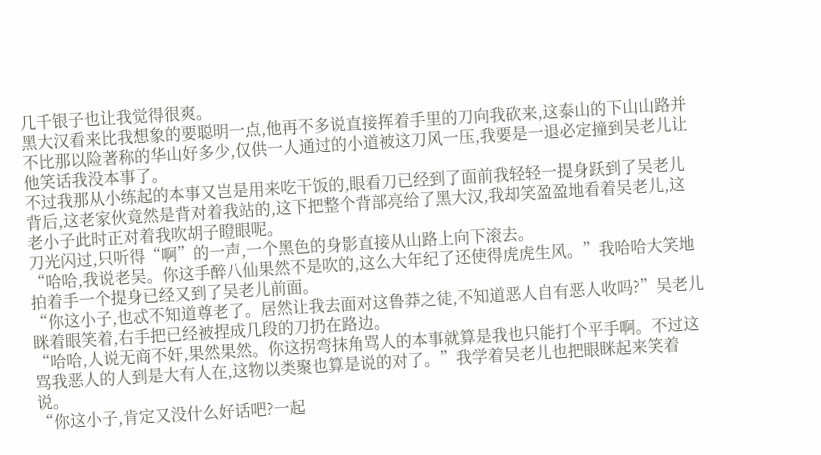几千银子也让我觉得很爽。
黑大汉看来比我想象的要聪明一点,他再不多说直接挥着手里的刀向我砍来,这泰山的下山山路并不比那以险著称的华山好多少,仅供一人通过的小道被这刀风一压,我要是一退必定撞到吴老儿让他笑话我没本事了。
不过我那从小练起的本事又岂是用来吃干饭的,眼看刀已经到了面前我轻轻一提身跃到了吴老儿背后,这老家伙竟然是背对着我站的,这下把整个背部亮给了黑大汉,我却笑盈盈地看着吴老儿,这老小子此时正对着我吹胡子瞪眼呢。
刀光闪过,只听得“啊”的一声,一个黑色的身影直接从山路上向下滚去。
“哈哈,我说老吴。你这手醉八仙果然不是吹的,这么大年纪了还使得虎虎生风。”我哈哈大笑地拍着手一个提身已经又到了吴老儿前面。
“你这小子,也忒不知道尊老了。居然让我去面对这鲁莽之徒,不知道恶人自有恶人收吗?”吴老儿眯着眼笑着,右手把已经被捏成几段的刀扔在路边。
“哈哈,人说无商不奸,果然果然。你这拐弯抹角骂人的本事就算是我也只能打个平手啊。不过这骂我恶人的人到是大有人在,这物以类聚也算是说的对了。”我学着吴老儿也把眼眯起来笑着说。
“你这小子,肯定又没什么好话吧?一起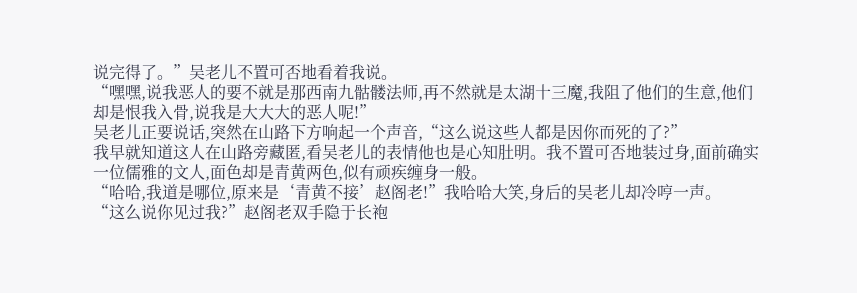说完得了。”吴老儿不置可否地看着我说。
“嘿嘿,说我恶人的要不就是那西南九骷髅法师,再不然就是太湖十三魔,我阻了他们的生意,他们却是恨我入骨,说我是大大大的恶人呢!”
吴老儿正要说话,突然在山路下方响起一个声音,“这么说这些人都是因你而死的了?”
我早就知道这人在山路旁藏匿,看吴老儿的表情他也是心知肚明。我不置可否地装过身,面前确实一位儒雅的文人,面色却是青黄两色,似有顽疾缠身一般。
“哈哈,我道是哪位,原来是‘青黄不接’赵阁老!”我哈哈大笑,身后的吴老儿却冷哼一声。
“这么说你见过我?”赵阁老双手隐于长袍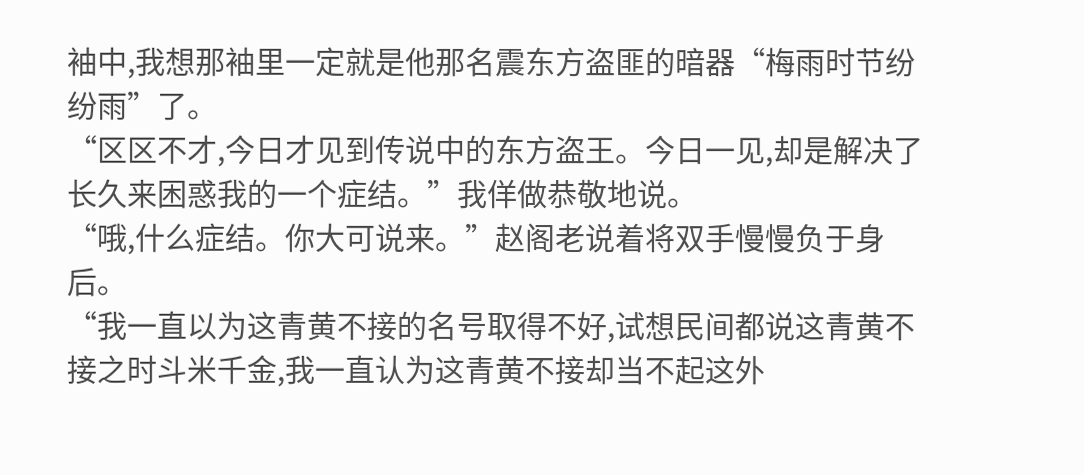袖中,我想那袖里一定就是他那名震东方盗匪的暗器“梅雨时节纷纷雨”了。
“区区不才,今日才见到传说中的东方盗王。今日一见,却是解决了长久来困惑我的一个症结。”我佯做恭敬地说。
“哦,什么症结。你大可说来。”赵阁老说着将双手慢慢负于身后。
“我一直以为这青黄不接的名号取得不好,试想民间都说这青黄不接之时斗米千金,我一直认为这青黄不接却当不起这外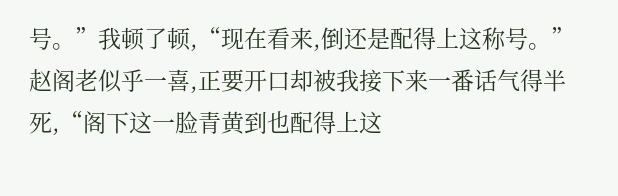号。”我顿了顿,“现在看来,倒还是配得上这称号。”
赵阁老似乎一喜,正要开口却被我接下来一番话气得半死,“阁下这一脸青黄到也配得上这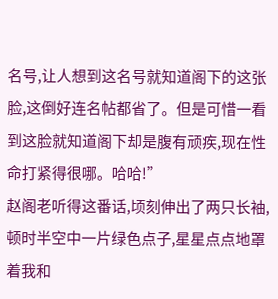名号,让人想到这名号就知道阁下的这张脸,这倒好连名帖都省了。但是可惜一看到这脸就知道阁下却是腹有顽疾,现在性命打紧得很哪。哈哈!”
赵阁老听得这番话,顷刻伸出了两只长袖,顿时半空中一片绿色点子,星星点点地罩着我和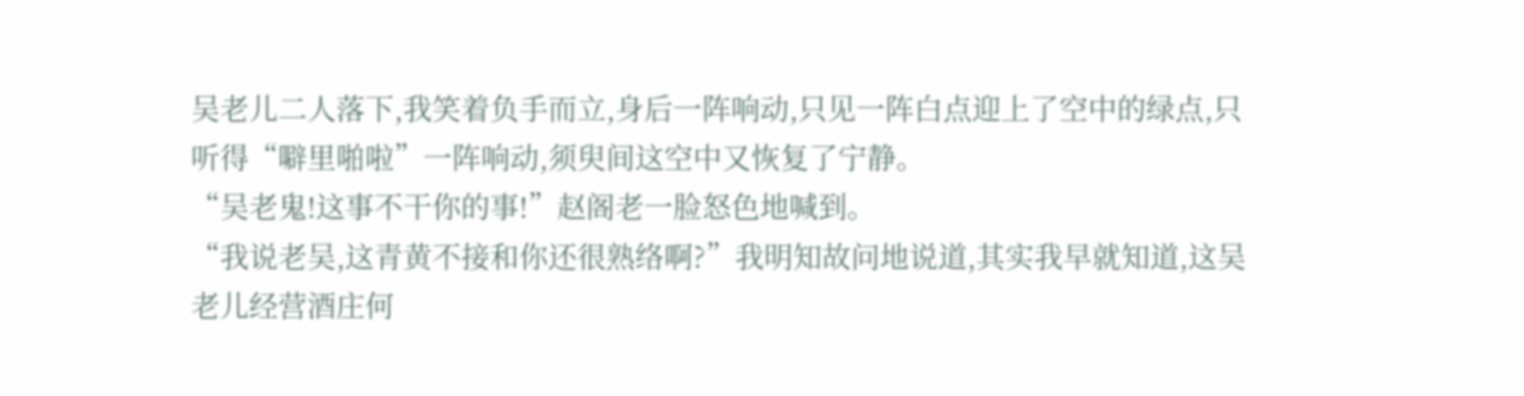吴老儿二人落下,我笑着负手而立,身后一阵响动,只见一阵白点迎上了空中的绿点,只听得“噼里啪啦”一阵响动,须臾间这空中又恢复了宁静。
“吴老鬼!这事不干你的事!”赵阁老一脸怒色地喊到。
“我说老吴,这青黄不接和你还很熟络啊?”我明知故问地说道,其实我早就知道,这吴老儿经营酒庄何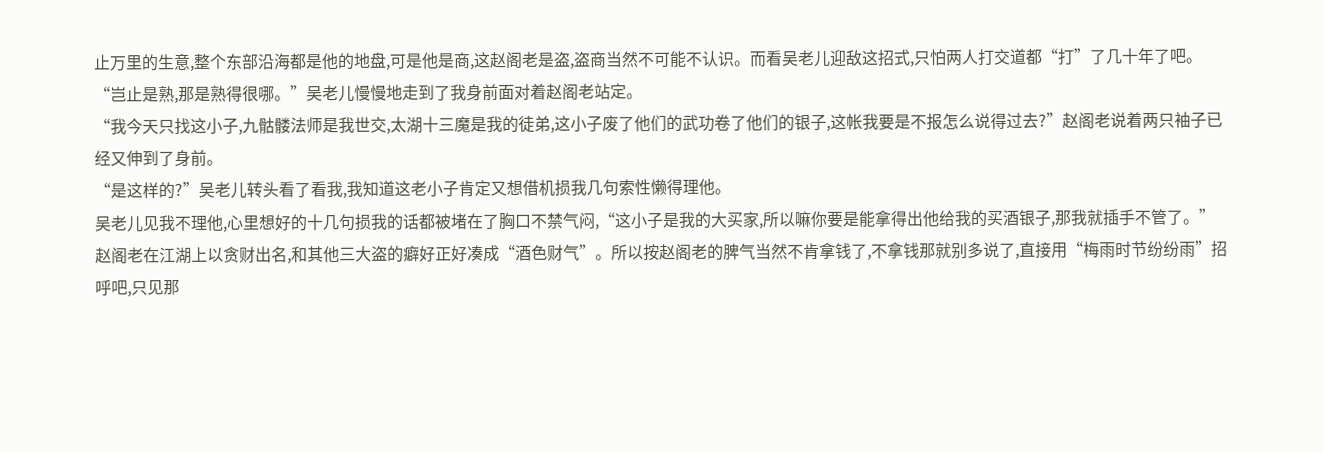止万里的生意,整个东部沿海都是他的地盘,可是他是商,这赵阁老是盗,盗商当然不可能不认识。而看吴老儿迎敌这招式,只怕两人打交道都“打”了几十年了吧。
“岂止是熟,那是熟得很哪。”吴老儿慢慢地走到了我身前面对着赵阁老站定。
“我今天只找这小子,九骷髅法师是我世交,太湖十三魔是我的徒弟,这小子废了他们的武功卷了他们的银子,这帐我要是不报怎么说得过去?”赵阁老说着两只袖子已经又伸到了身前。
“是这样的?”吴老儿转头看了看我,我知道这老小子肯定又想借机损我几句索性懒得理他。
吴老儿见我不理他,心里想好的十几句损我的话都被堵在了胸口不禁气闷,“这小子是我的大买家,所以嘛你要是能拿得出他给我的买酒银子,那我就插手不管了。”
赵阁老在江湖上以贪财出名,和其他三大盗的癖好正好凑成“酒色财气”。所以按赵阁老的脾气当然不肯拿钱了,不拿钱那就别多说了,直接用“梅雨时节纷纷雨”招呼吧,只见那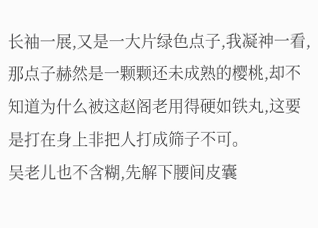长袖一展,又是一大片绿色点子,我凝神一看,那点子赫然是一颗颗还未成熟的樱桃,却不知道为什么被这赵阁老用得硬如铁丸,这要是打在身上非把人打成筛子不可。
吴老儿也不含糊,先解下腰间皮囊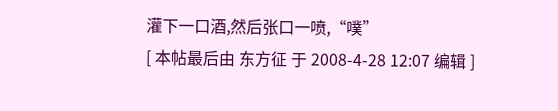灌下一口酒,然后张口一喷,“噗”
[ 本帖最后由 东方征 于 2008-4-28 12:07 编辑 ]